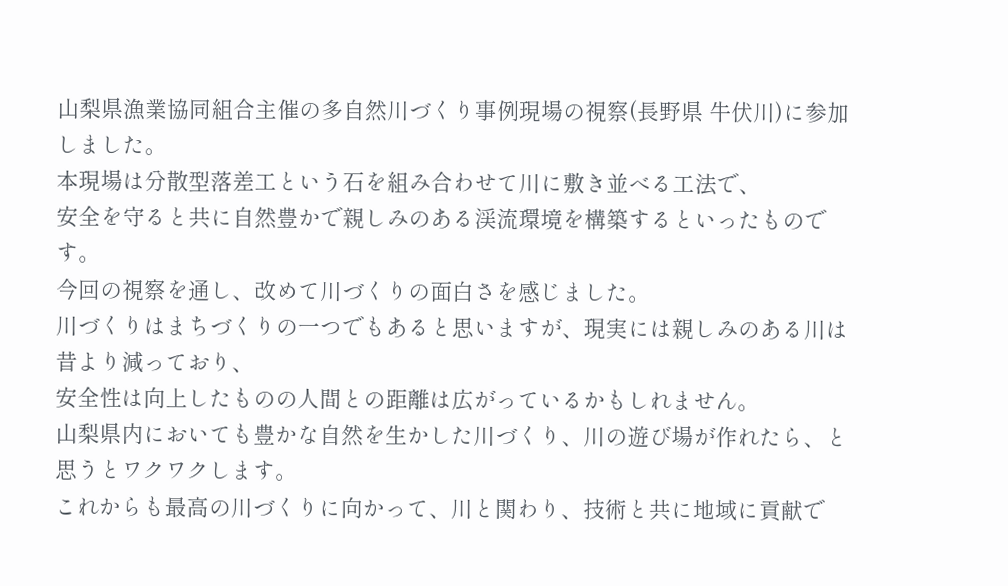山梨県漁業協同組合主催の多自然川づくり事例現場の視察(長野県 牛伏川)に参加しました。
本現場は分散型落差工という石を組み合わせて川に敷き並べる工法で、
安全を守ると共に自然豊かで親しみのある渓流環境を構築するといったものです。
今回の視察を通し、改めて川づくりの面白さを感じました。
川づくりはまちづくりの一つでもあると思いますが、現実には親しみのある川は昔より減っており、
安全性は向上したものの人間との距離は広がっているかもしれません。
山梨県内においても豊かな自然を生かした川づくり、川の遊び場が作れたら、と思うとワクワクします。
これからも最高の川づくりに向かって、川と関わり、技術と共に地域に貢献で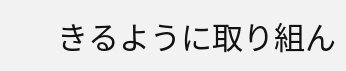きるように取り組ん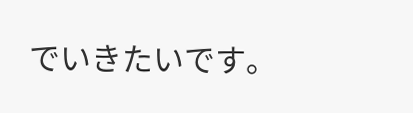でいきたいです。